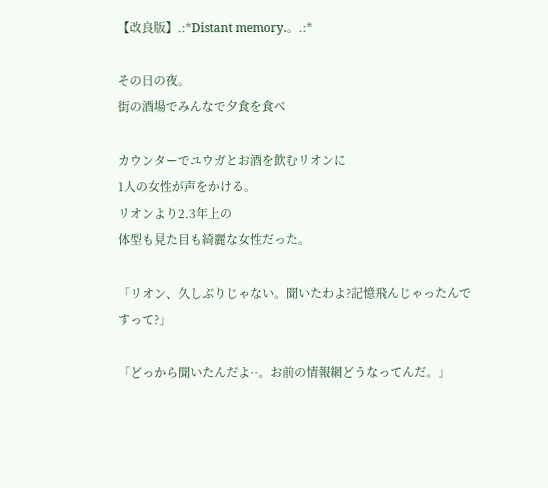【改良版】.:*Distant memory.。.:*

その日の夜。
街の酒場でみんなで夕食を食べ

カウンターでユウガとお酒を飲むリオンに
1人の女性が声をかける。
リオンより2.3年上の
体型も見た目も綺麗な女性だった。

「リオン、久しぶりじゃない。聞いたわよ?記憶飛んじゃったんですって?」

「どっから聞いたんだよ··。お前の情報網どうなってんだ。」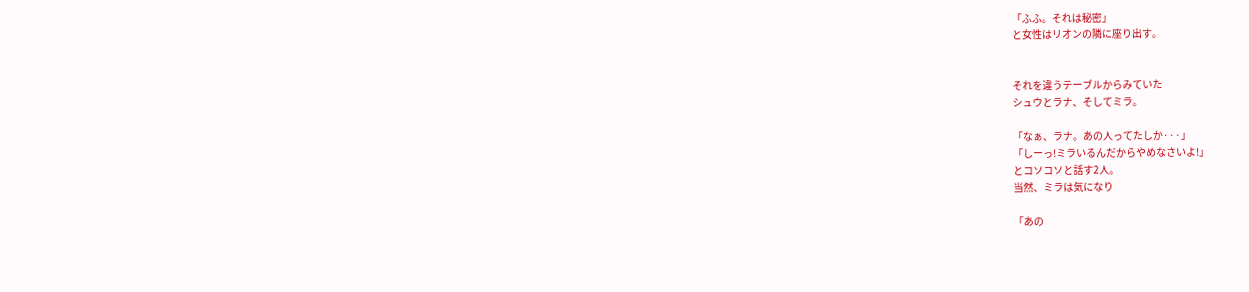「ふふ。それは秘密」
と女性はリオンの隣に座り出す。


それを違うテーブルからみていた
シュウとラナ、そしてミラ。

「なぁ、ラナ。あの人ってたしか···」
「しーっ!ミラいるんだからやめなさいよ!」
とコソコソと話す2人。
当然、ミラは気になり

「あの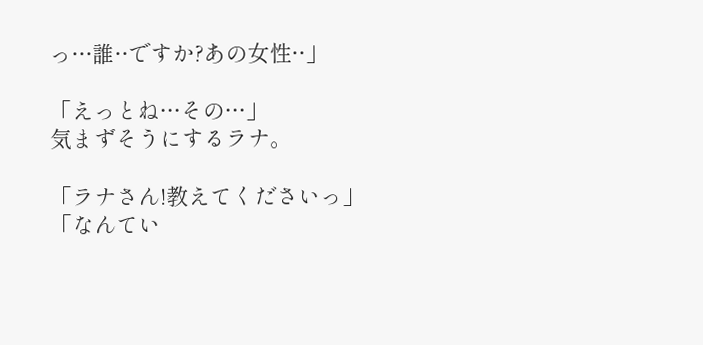っ···誰··ですか?あの女性··」

「えっとね···その···」
気まずそうにするラナ。

「ラナさん!教えてくださいっ」
「なんてい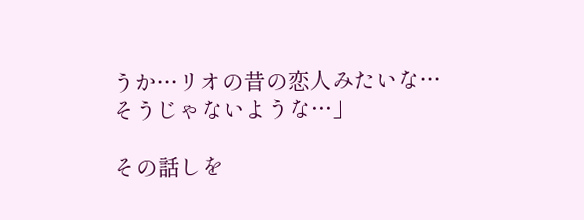うか···リオの昔の恋人みたいな···そうじゃないような···」

その話しを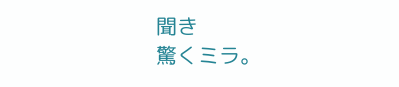聞き
驚くミラ。